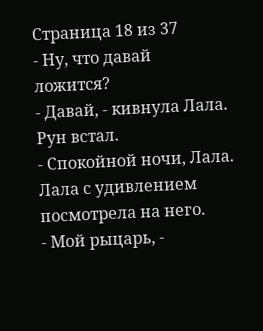Страница 18 из 37
- Ну, что давай ложится?
- Давай, - кивнула Лала.
Рун встал.
- Спокойной ночи, Лала.
Лала с удивлением посмотрела на него.
- Мой рыцарь, -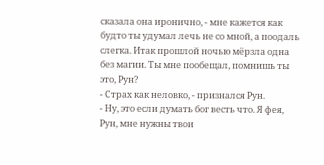сказала она иронично, - мне кажется как будто ты удумал лечь не со мной, а поодаль слегка. Итак прошлой ночью мёрзла одна без магии. Ты мне пообещал, помнишь ты это, Рун?
- Страх как неловко, - признался Рун.
- Ну, это если думать бог весть что. Я фея, Рун, мне нужны твои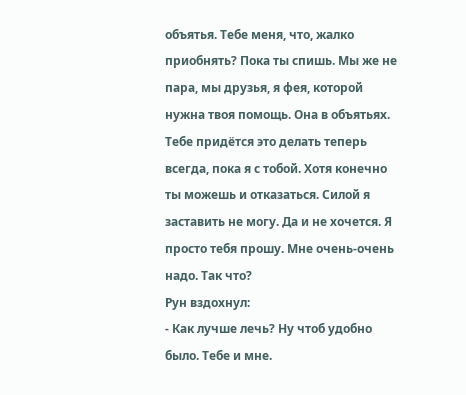объятья. Тебе меня, что, жалко приобнять? Пока ты спишь. Мы же не пара, мы друзья, я фея, которой нужна твоя помощь. Она в объятьях. Тебе придётся это делать теперь всегда, пока я с тобой. Хотя конечно ты можешь и отказаться. Силой я заставить не могу. Да и не хочется. Я просто тебя прошу. Мне очень-очень надо. Так что?
Рун вздохнул:
- Как лучше лечь? Ну чтоб удобно было. Тебе и мне.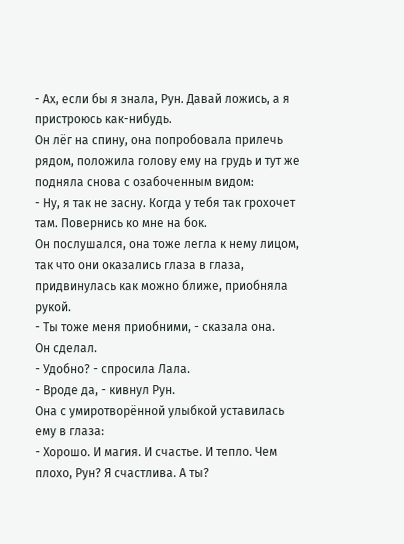- Ах, если бы я знала, Рун. Давай ложись, а я пристроюсь как-нибудь.
Он лёг на спину, она попробовала прилечь рядом, положила голову ему на грудь и тут же подняла снова с озабоченным видом:
- Ну, я так не засну. Когда у тебя так грохочет там. Повернись ко мне на бок.
Он послушался, она тоже легла к нему лицом, так что они оказались глаза в глаза, придвинулась как можно ближе, приобняла рукой.
- Ты тоже меня приобними, - сказала она.
Он сделал.
- Удобно? - спросила Лала.
- Вроде да, - кивнул Рун.
Она с умиротворённой улыбкой уставилась ему в глаза:
- Хорошо. И магия. И счастье. И тепло. Чем плохо, Рун? Я счастлива. А ты?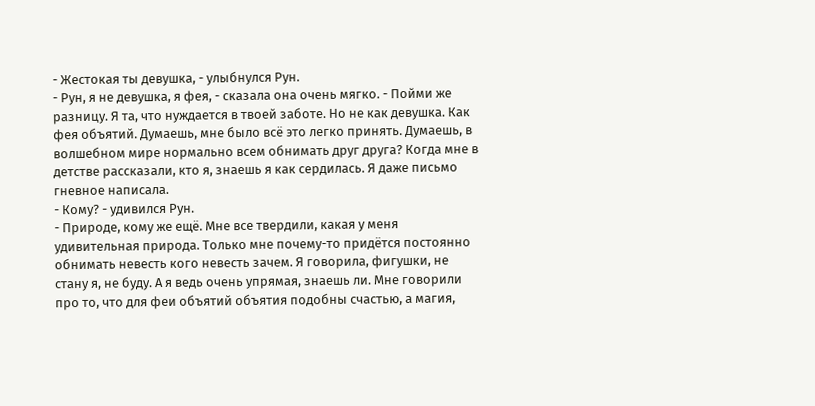- Жестокая ты девушка, - улыбнулся Рун.
- Рун, я не девушка, я фея, - сказала она очень мягко. - Пойми же разницу. Я та, что нуждается в твоей заботе. Но не как девушка. Как фея объятий. Думаешь, мне было всё это легко принять. Думаешь, в волшебном мире нормально всем обнимать друг друга? Когда мне в детстве рассказали, кто я, знаешь я как сердилась. Я даже письмо гневное написала.
- Кому? - удивился Рун.
- Природе, кому же ещё. Мне все твердили, какая у меня удивительная природа. Только мне почему-то придётся постоянно обнимать невесть кого невесть зачем. Я говорила, фигушки, не стану я, не буду. А я ведь очень упрямая, знаешь ли. Мне говорили про то, что для феи объятий объятия подобны счастью, а магия,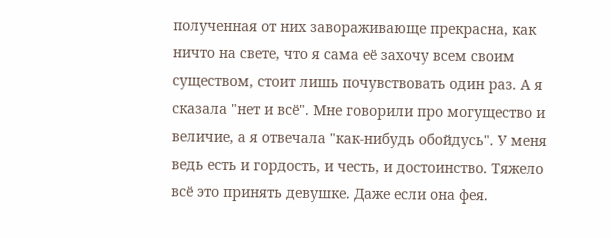полученная от них завораживающе прекрасна, как ничто на свете, что я сама её захочу всем своим существом, стоит лишь почувствовать один раз. А я сказала "нет и всё". Мне говорили про могущество и величие, а я отвечала "как-нибудь обойдусь". У меня ведь есть и гордость, и честь, и достоинство. Тяжело всё это принять девушке. Даже если она фея.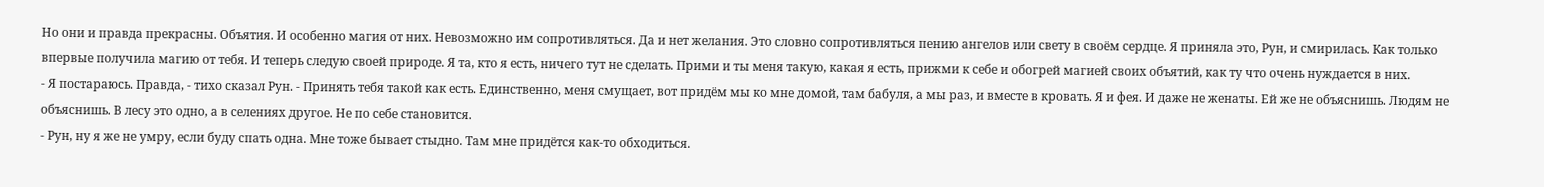Но они и правда прекрасны. Объятия. И особенно магия от них. Невозможно им сопротивляться. Да и нет желания. Это словно сопротивляться пению ангелов или свету в своём сердце. Я приняла это, Рун, и смирилась. Как только впервые получила магию от тебя. И теперь следую своей природе. Я та, кто я есть, ничего тут не сделать. Прими и ты меня такую, какая я есть, прижми к себе и обогрей магией своих объятий, как ту что очень нуждается в них.
- Я постараюсь. Правда, - тихо сказал Рун. - Принять тебя такой как есть. Единственно, меня смущает, вот придём мы ко мне домой, там бабуля, а мы раз, и вместе в кровать. Я и фея. И даже не женаты. Ей же не объяснишь. Людям не объяснишь. В лесу это одно, а в селениях другое. Не по себе становится.
- Рун, ну я же не умру, если буду спать одна. Мне тоже бывает стыдно. Там мне придётся как-то обходиться.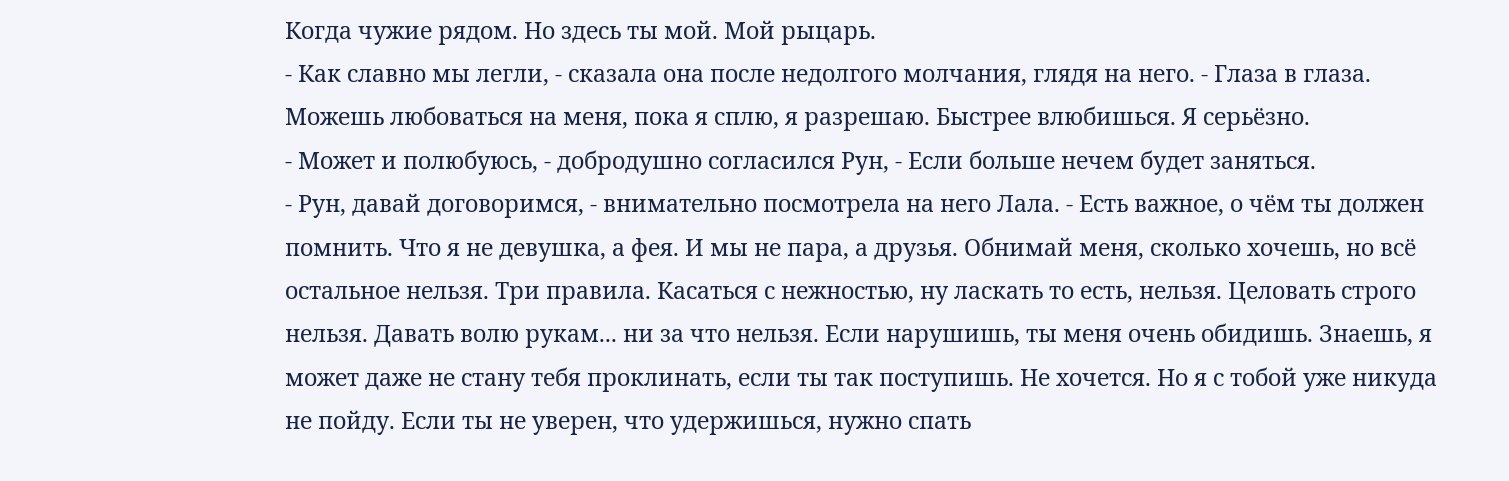Когда чужие рядом. Но здесь ты мой. Мой рыцарь.
- Как славно мы легли, - сказала она после недолгого молчания, глядя на него. - Глаза в глаза. Можешь любоваться на меня, пока я сплю, я разрешаю. Быстрее влюбишься. Я серьёзно.
- Может и полюбуюсь, - добродушно согласился Рун, - Если больше нечем будет заняться.
- Рун, давай договоримся, - внимательно посмотрела на него Лала. - Есть важное, о чём ты должен помнить. Что я не девушка, а фея. И мы не пара, а друзья. Обнимай меня, сколько хочешь, но всё остальное нельзя. Три правила. Касаться с нежностью, ну ласкать то есть, нельзя. Целовать строго нельзя. Давать волю рукам... ни за что нельзя. Если нарушишь, ты меня очень обидишь. Знаешь, я может даже не стану тебя проклинать, если ты так поступишь. Не хочется. Но я с тобой уже никуда не пойду. Если ты не уверен, что удержишься, нужно спать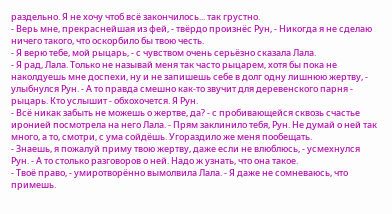раздельно. Я не хочу чтоб всё закончилось... так грустно.
- Верь мне, прекраснейшая из фей, - твёрдо произнёс Рун, - Никогда я не сделаю ничего такого, что оскорбило бы твою честь.
- Я верю тебе, мой рыцарь, - с чувством очень серьёзно сказала Лала.
- Я рад, Лала. Только не называй меня так часто рыцарем, хотя бы пока не наколдуешь мне доспехи, ну и не запишешь себе в долг одну лишнюю жертву, - улыбнулся Рун. - А то правда смешно как-то звучит для деревенского парня - рыцарь. Кто услышит - обхохочется. Я Рун.
- Всё никак забыть не можешь о жертве, да? - с пробивающейся сквозь счастье иронией посмотрела на него Лала. - Прям заклинило тебя, Рун. Не думай о ней так много, а то, смотри, с ума сойдёшь. Угораздило же меня пообещать.
- Знаешь, я пожалуй приму твою жертву, даже если не влюблюсь, - усмехнулся Рун. - А то столько разговоров о ней. Надо ж узнать, что она такое.
- Твоё право, - умиротворённо вымолвила Лала. - Я даже не сомневаюсь, что примешь.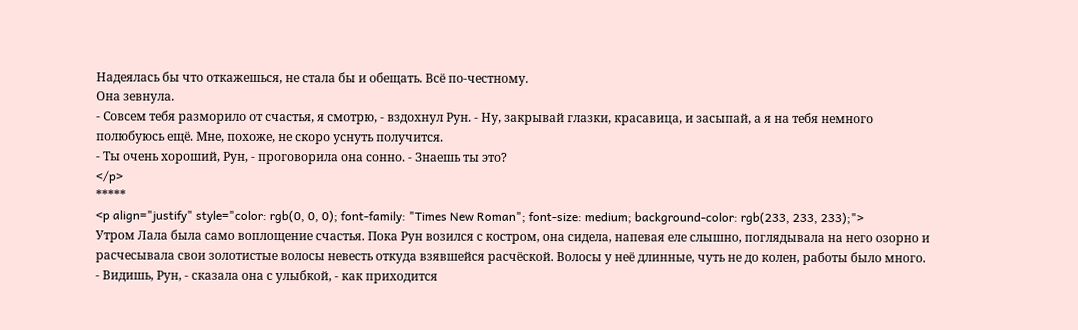Надеялась бы что откажешься, не стала бы и обещать. Всё по-честному.
Она зевнула.
- Совсем тебя разморило от счастья, я смотрю, - вздохнул Рун. - Ну, закрывай глазки, красавица, и засыпай, а я на тебя немного полюбуюсь ещё. Мне, похоже, не скоро уснуть получится.
- Ты очень хороший, Рун, - проговорила она сонно. - Знаешь ты это?
</p>
*****
<p align="justify" style="color: rgb(0, 0, 0); font-family: "Times New Roman"; font-size: medium; background-color: rgb(233, 233, 233);">
Утром Лала была само воплощение счастья. Пока Рун возился с костром, она сидела, напевая еле слышно, поглядывала на него озорно и расчесывала свои золотистые волосы невесть откуда взявшейся расчёской. Волосы у неё длинные, чуть не до колен, работы было много.
- Видишь, Рун, - сказала она с улыбкой, - как приходится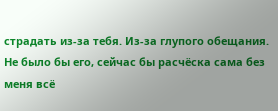страдать из-за тебя. Из-за глупого обещания. Не было бы его, сейчас бы расчёска сама без меня всё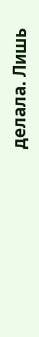делала. Лишь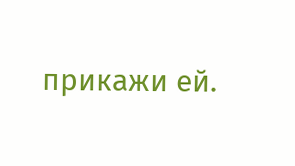прикажи ей.